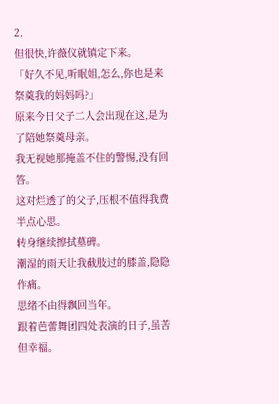2.
但很快,许薇仪就镇定下来。
「好久不见,听眠姐,怎么,你也是来祭奠我的妈妈吗?」
原来今日父子二人会出现在这,是为了陪她祭奠母亲。
我无视她那掩盖不住的警惕,没有回答。
这对烂透了的父子,压根不值得我费半点心思。
转身继续擦拭墓碑。
潮湿的雨天让我截肢过的膝盖,隐隐作痛。
思绪不由得飘回当年。
跟着芭蕾舞团四处表演的日子,虽苦但幸福。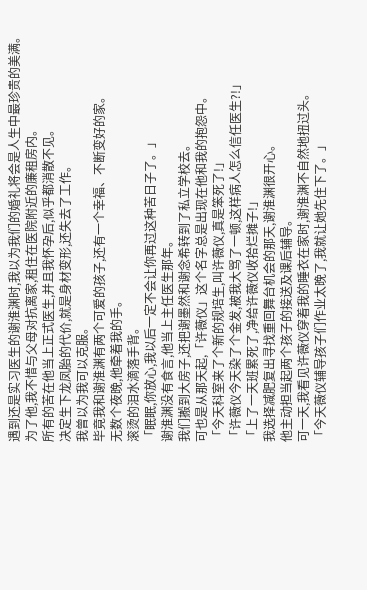遇到还是实习医生的谢淮渊时,我以为我们的婚礼将会是人生中最珍贵的美满。
为了他,我不惜与父母对抗离家,租住在医院附近的廉租房内。
所有的苦在他当上正式医生,并且我怀孕后,似乎都消散不见。
决定生下龙凤胎的代价,就是身材变形,还失去了工作。
我曾以为我可以克服。
毕竟我和谢淮渊有两个可爱的孩子,还有一个幸福、不断变好的家。
无数个夜晚,他牵着我的手。
滚烫的泪水滴落手背。
「眠眠,你放心,我以后一定不会让你再过这种苦日子了。」
谢淮渊没有食言,他当上主任医生那年。
我们搬到大房子,还把谢墨然和谢念希转到了私立学校去。
可也是从那天起,「许薇仪」这个名字总是出现在他和我的抱怨中。
「今天科室来了个新的规培生,叫许薇仪,真是笨死了!」
「许薇仪今天染了个金发,被我大骂了一顿,这样病人怎么信任医生?!」
「上了一天班累死了,净给许薇仪收拾烂摊子!」
我选择减肥复出寻找重回舞台机会的那天,谢淮渊很开心。
他主动担当起两个孩子的接送及课后辅导。
可一天,我看见许薇仪穿着我的睡衣在家时,谢淮渊不自然地扭过头。
「今天薇仪辅导孩子们作业太晚了,我就让她先住下了。」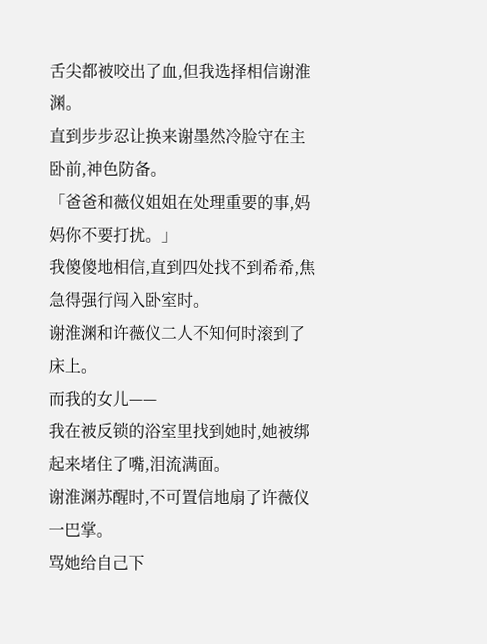舌尖都被咬出了血,但我选择相信谢淮渊。
直到步步忍让换来谢墨然冷脸守在主卧前,神色防备。
「爸爸和薇仪姐姐在处理重要的事,妈妈你不要打扰。」
我傻傻地相信,直到四处找不到希希,焦急得强行闯入卧室时。
谢淮渊和许薇仪二人不知何时滚到了床上。
而我的女儿——
我在被反锁的浴室里找到她时,她被绑起来堵住了嘴,泪流满面。
谢淮渊苏醒时,不可置信地扇了许薇仪一巴掌。
骂她给自己下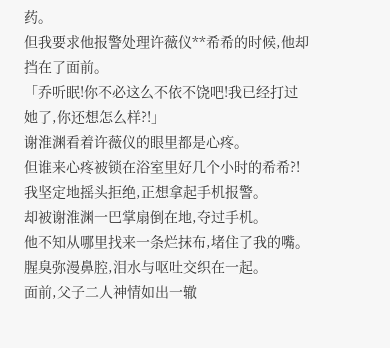药。
但我要求他报警处理许薇仪**希希的时候,他却挡在了面前。
「乔听眠!你不必这么不依不饶吧!我已经打过她了,你还想怎么样?!」
谢淮渊看着许薇仪的眼里都是心疼。
但谁来心疼被锁在浴室里好几个小时的希希?!
我坚定地摇头拒绝,正想拿起手机报警。
却被谢淮渊一巴掌扇倒在地,夺过手机。
他不知从哪里找来一条烂抹布,堵住了我的嘴。
腥臭弥漫鼻腔,泪水与呕吐交织在一起。
面前,父子二人神情如出一辙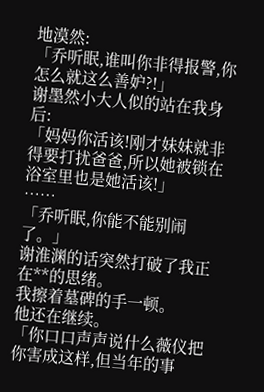地漠然:
「乔听眠,谁叫你非得报警,你怎么就这么善妒?!」
谢墨然小大人似的站在我身后:
「妈妈你活该!刚才妹妹就非得要打扰爸爸,所以她被锁在浴室里也是她活该!」
……
「乔听眠,你能不能别闹了。」
谢淮渊的话突然打破了我正在**的思绪。
我擦着墓碑的手一顿。
他还在继续。
「你口口声声说什么薇仪把你害成这样,但当年的事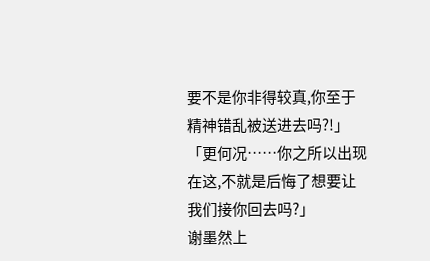要不是你非得较真,你至于精神错乱被送进去吗?!」
「更何况……你之所以出现在这,不就是后悔了想要让我们接你回去吗?」
谢墨然上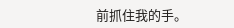前抓住我的手。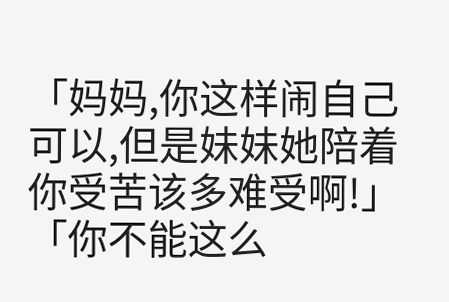「妈妈,你这样闹自己可以,但是妹妹她陪着你受苦该多难受啊!」
「你不能这么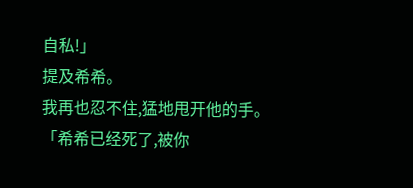自私!」
提及希希。
我再也忍不住,猛地甩开他的手。
「希希已经死了,被你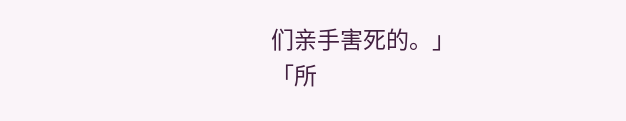们亲手害死的。」
「所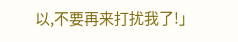以,不要再来打扰我了!」